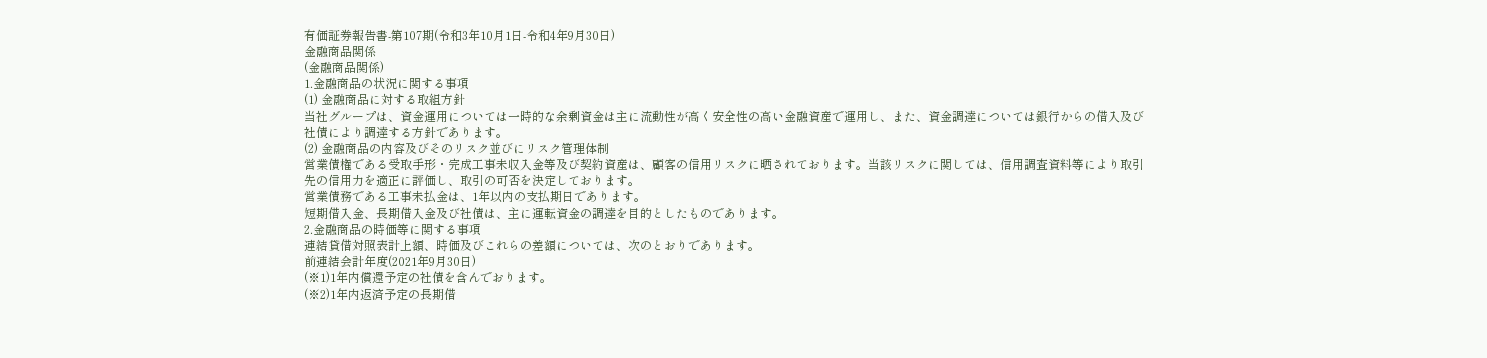有価証券報告書-第107期(令和3年10月1日-令和4年9月30日)
金融商品関係
(金融商品関係)
1.金融商品の状況に関する事項
(1) 金融商品に対する取組方針
当社グループは、資金運用については一時的な余剰資金は主に流動性が高く安全性の高い金融資産で運用し、また、資金調達については銀行からの借入及び社債により調達する方針であります。
(2) 金融商品の内容及びそのリスク並びにリスク管理体制
営業債権である受取手形・完成工事未収入金等及び契約資産は、顧客の信用リスクに晒されております。当該リスクに関しては、信用調査資料等により取引先の信用力を適正に評価し、取引の可否を決定しております。
営業債務である工事未払金は、1年以内の支払期日であります。
短期借入金、長期借入金及び社債は、主に運転資金の調達を目的としたものであります。
2.金融商品の時価等に関する事項
連結貸借対照表計上額、時価及びこれらの差額については、次のとおりであります。
前連結会計年度(2021年9月30日)
(※1)1年内償還予定の社債を含んでおります。
(※2)1年内返済予定の長期借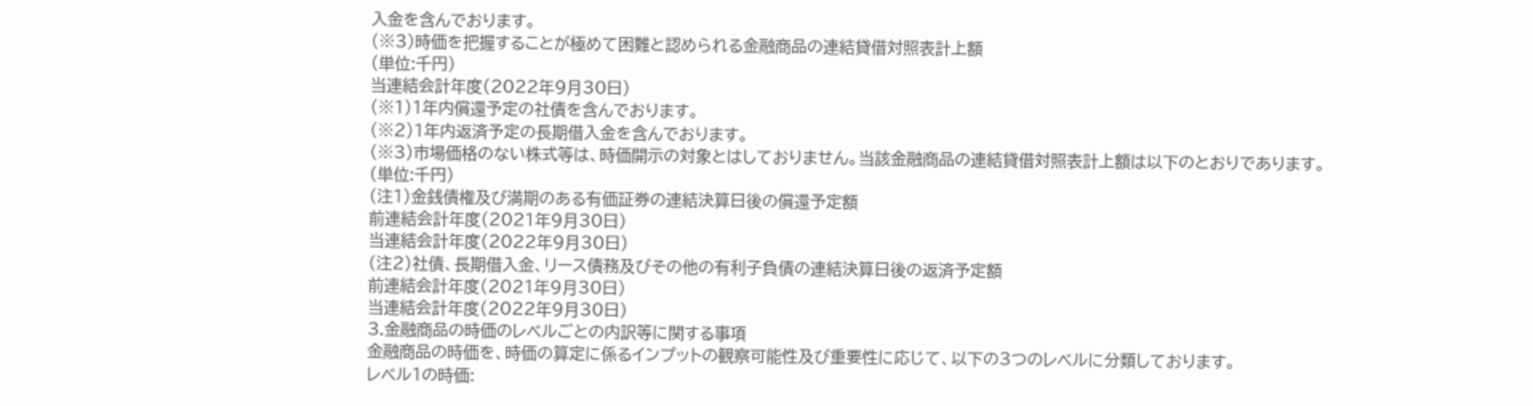入金を含んでおります。
(※3)時価を把握することが極めて困難と認められる金融商品の連結貸借対照表計上額
(単位:千円)
当連結会計年度(2022年9月30日)
(※1)1年内償還予定の社債を含んでおります。
(※2)1年内返済予定の長期借入金を含んでおります。
(※3)市場価格のない株式等は、時価開示の対象とはしておりません。当該金融商品の連結貸借対照表計上額は以下のとおりであります。
(単位:千円)
(注1)金銭債権及び満期のある有価証券の連結決算日後の償還予定額
前連結会計年度(2021年9月30日)
当連結会計年度(2022年9月30日)
(注2)社債、長期借入金、リース債務及びその他の有利子負債の連結決算日後の返済予定額
前連結会計年度(2021年9月30日)
当連結会計年度(2022年9月30日)
3.金融商品の時価のレベルごとの内訳等に関する事項
金融商品の時価を、時価の算定に係るインプットの観察可能性及び重要性に応じて、以下の3つのレベルに分類しております。
レベル1の時価: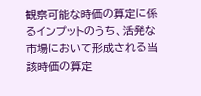観察可能な時価の算定に係るインプットのうち、活発な市場において形成される当該時価の算定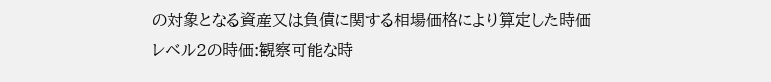の対象となる資産又は負債に関する相場価格により算定した時価
レベル2の時価:観察可能な時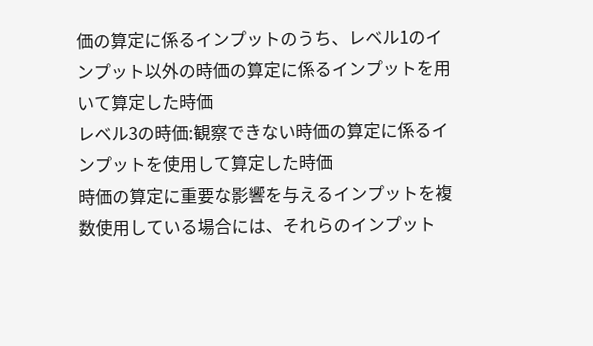価の算定に係るインプットのうち、レベル1のインプット以外の時価の算定に係るインプットを用いて算定した時価
レベル3の時価:観察できない時価の算定に係るインプットを使用して算定した時価
時価の算定に重要な影響を与えるインプットを複数使用している場合には、それらのインプット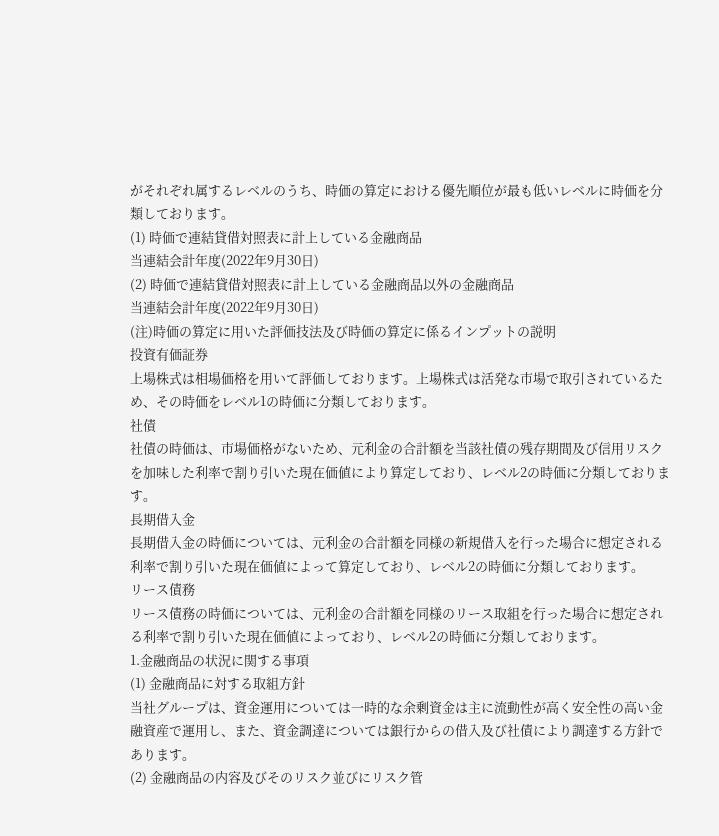がそれぞれ属するレベルのうち、時価の算定における優先順位が最も低いレベルに時価を分類しております。
(1) 時価で連結貸借対照表に計上している金融商品
当連結会計年度(2022年9月30日)
(2) 時価で連結貸借対照表に計上している金融商品以外の金融商品
当連結会計年度(2022年9月30日)
(注)時価の算定に用いた評価技法及び時価の算定に係るインプットの説明
投資有価証券
上場株式は相場価格を用いて評価しております。上場株式は活発な市場で取引されているため、その時価をレベル1の時価に分類しております。
社債
社債の時価は、市場価格がないため、元利金の合計額を当該社債の残存期間及び信用リスクを加味した利率で割り引いた現在価値により算定しており、レベル2の時価に分類しております。
長期借入金
長期借入金の時価については、元利金の合計額を同様の新規借入を行った場合に想定される利率で割り引いた現在価値によって算定しており、レベル2の時価に分類しております。
リース債務
リース債務の時価については、元利金の合計額を同様のリース取組を行った場合に想定される利率で割り引いた現在価値によっており、レベル2の時価に分類しております。
1.金融商品の状況に関する事項
(1) 金融商品に対する取組方針
当社グループは、資金運用については一時的な余剰資金は主に流動性が高く安全性の高い金融資産で運用し、また、資金調達については銀行からの借入及び社債により調達する方針であります。
(2) 金融商品の内容及びそのリスク並びにリスク管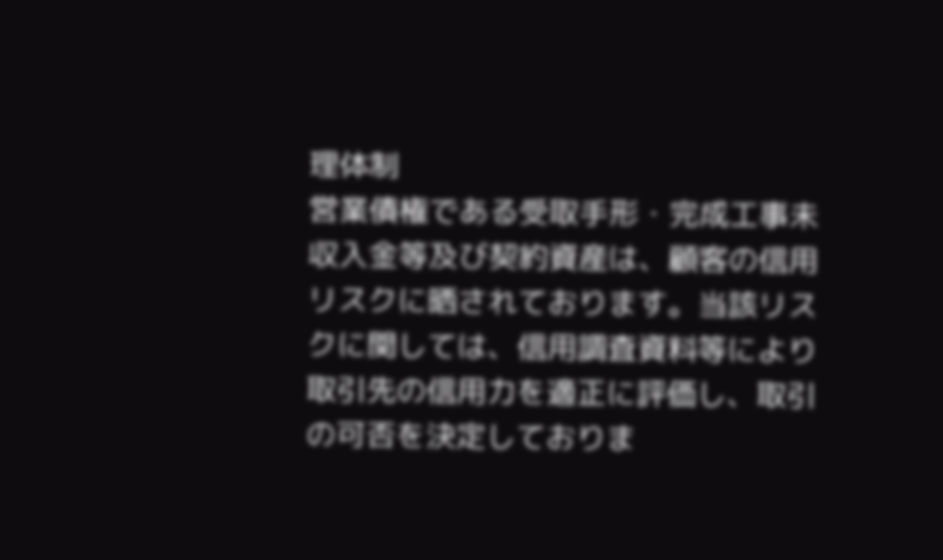理体制
営業債権である受取手形・完成工事未収入金等及び契約資産は、顧客の信用リスクに晒されております。当該リスクに関しては、信用調査資料等により取引先の信用力を適正に評価し、取引の可否を決定しておりま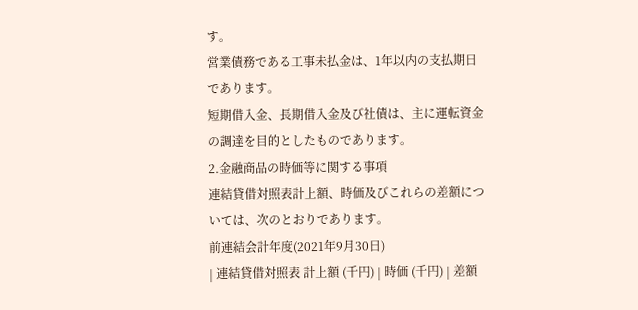す。
営業債務である工事未払金は、1年以内の支払期日であります。
短期借入金、長期借入金及び社債は、主に運転資金の調達を目的としたものであります。
2.金融商品の時価等に関する事項
連結貸借対照表計上額、時価及びこれらの差額については、次のとおりであります。
前連結会計年度(2021年9月30日)
| 連結貸借対照表 計上額 (千円) | 時価 (千円) | 差額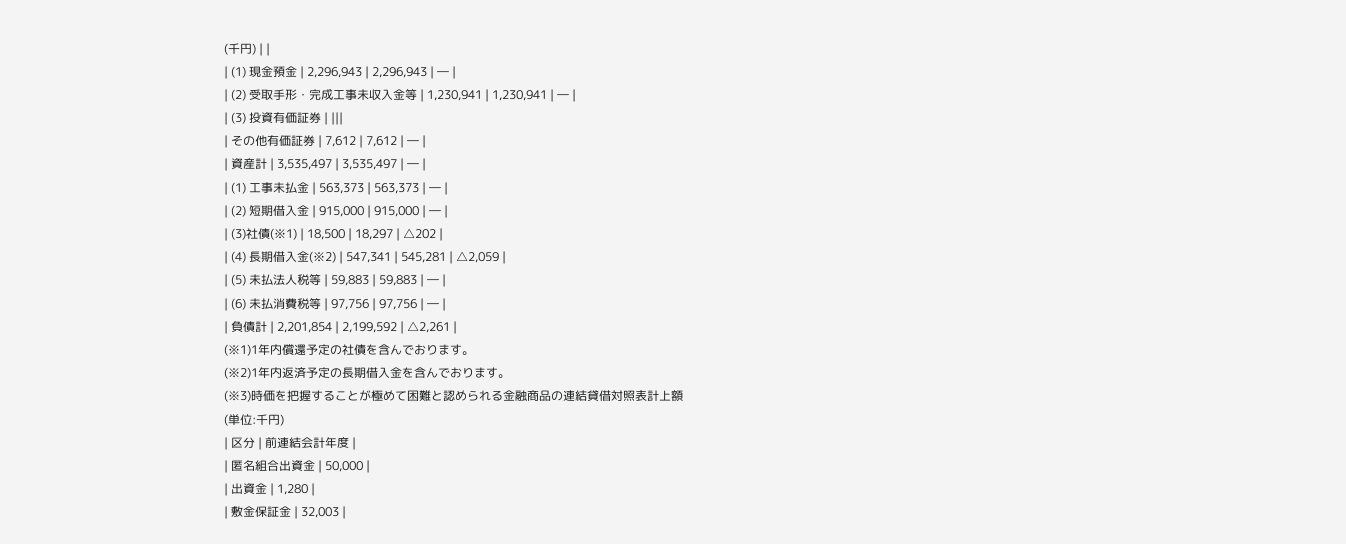(千円) | |
| (1) 現金預金 | 2,296,943 | 2,296,943 | ― |
| (2) 受取手形・完成工事未収入金等 | 1,230,941 | 1,230,941 | ― |
| (3) 投資有価証券 | |||
| その他有価証券 | 7,612 | 7,612 | ― |
| 資産計 | 3,535,497 | 3,535,497 | ― |
| (1) 工事未払金 | 563,373 | 563,373 | ― |
| (2) 短期借入金 | 915,000 | 915,000 | ― |
| (3)社債(※1) | 18,500 | 18,297 | △202 |
| (4) 長期借入金(※2) | 547,341 | 545,281 | △2,059 |
| (5) 未払法人税等 | 59,883 | 59,883 | ― |
| (6) 未払消費税等 | 97,756 | 97,756 | ― |
| 負債計 | 2,201,854 | 2,199,592 | △2,261 |
(※1)1年内償還予定の社債を含んでおります。
(※2)1年内返済予定の長期借入金を含んでおります。
(※3)時価を把握することが極めて困難と認められる金融商品の連結貸借対照表計上額
(単位:千円)
| 区分 | 前連結会計年度 |
| 匿名組合出資金 | 50,000 |
| 出資金 | 1,280 |
| 敷金保証金 | 32,003 |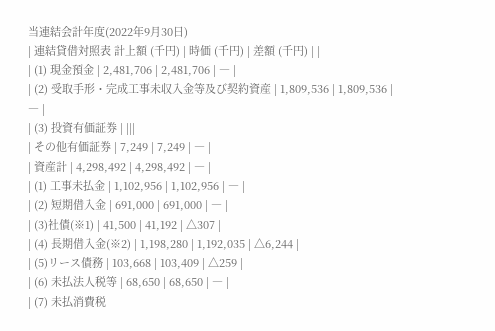当連結会計年度(2022年9月30日)
| 連結貸借対照表 計上額 (千円) | 時価 (千円) | 差額 (千円) | |
| (1) 現金預金 | 2,481,706 | 2,481,706 | ― |
| (2) 受取手形・完成工事未収入金等及び契約資産 | 1,809,536 | 1,809,536 | ― |
| (3) 投資有価証券 | |||
| その他有価証券 | 7,249 | 7,249 | ― |
| 資産計 | 4,298,492 | 4,298,492 | ― |
| (1) 工事未払金 | 1,102,956 | 1,102,956 | ― |
| (2) 短期借入金 | 691,000 | 691,000 | ― |
| (3)社債(※1) | 41,500 | 41,192 | △307 |
| (4) 長期借入金(※2) | 1,198,280 | 1,192,035 | △6,244 |
| (5)リース債務 | 103,668 | 103,409 | △259 |
| (6) 未払法人税等 | 68,650 | 68,650 | ― |
| (7) 未払消費税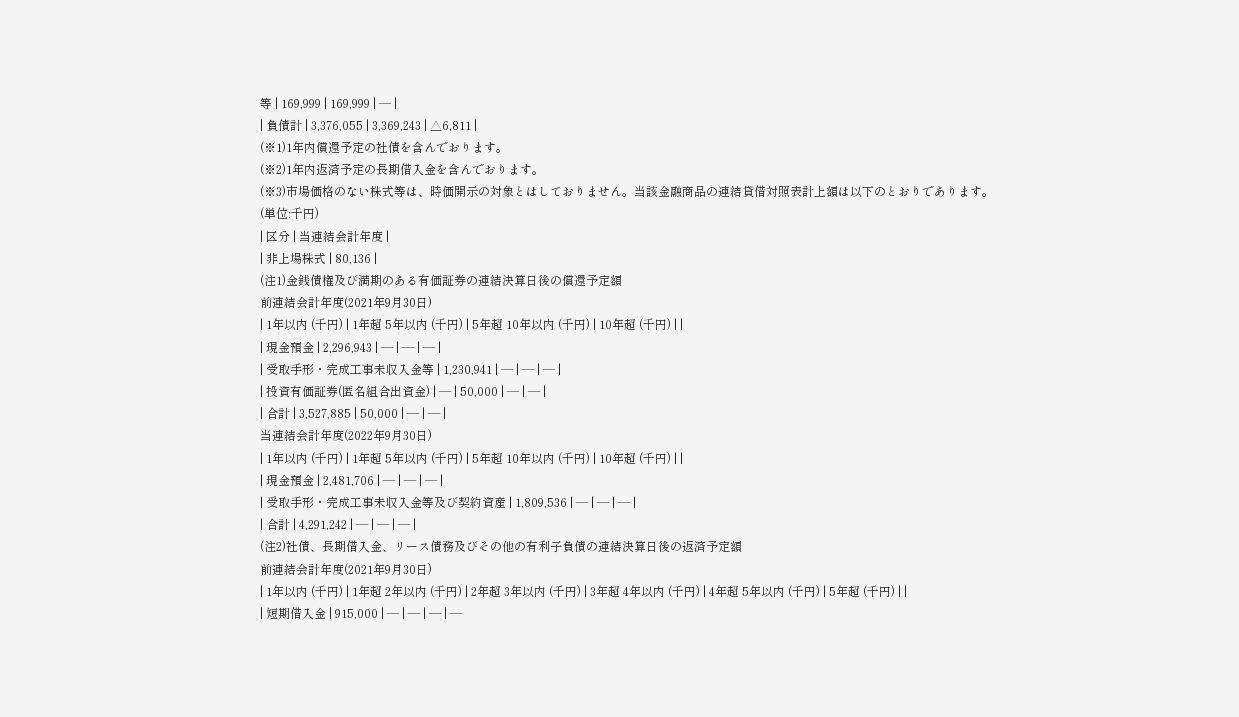等 | 169,999 | 169,999 | ― |
| 負債計 | 3,376,055 | 3,369,243 | △6,811 |
(※1)1年内償還予定の社債を含んでおります。
(※2)1年内返済予定の長期借入金を含んでおります。
(※3)市場価格のない株式等は、時価開示の対象とはしておりません。当該金融商品の連結貸借対照表計上額は以下のとおりであります。
(単位:千円)
| 区分 | 当連結会計年度 |
| 非上場株式 | 80,136 |
(注1)金銭債権及び満期のある有価証券の連結決算日後の償還予定額
前連結会計年度(2021年9月30日)
| 1年以内 (千円) | 1年超 5年以内 (千円) | 5年超 10年以内 (千円) | 10年超 (千円) | |
| 現金預金 | 2,296,943 | ― | ― | ― |
| 受取手形・完成工事未収入金等 | 1,230,941 | ― | ― | ― |
| 投資有価証券(匿名組合出資金) | ― | 50,000 | ― | ― |
| 合計 | 3,527,885 | 50,000 | ― | ― |
当連結会計年度(2022年9月30日)
| 1年以内 (千円) | 1年超 5年以内 (千円) | 5年超 10年以内 (千円) | 10年超 (千円) | |
| 現金預金 | 2,481,706 | ― | ― | ― |
| 受取手形・完成工事未収入金等及び契約資産 | 1,809,536 | ― | ― | ― |
| 合計 | 4,291,242 | ― | ― | ― |
(注2)社債、長期借入金、リース債務及びその他の有利子負債の連結決算日後の返済予定額
前連結会計年度(2021年9月30日)
| 1年以内 (千円) | 1年超 2年以内 (千円) | 2年超 3年以内 (千円) | 3年超 4年以内 (千円) | 4年超 5年以内 (千円) | 5年超 (千円) | |
| 短期借入金 | 915,000 | ― | ― | ― | ―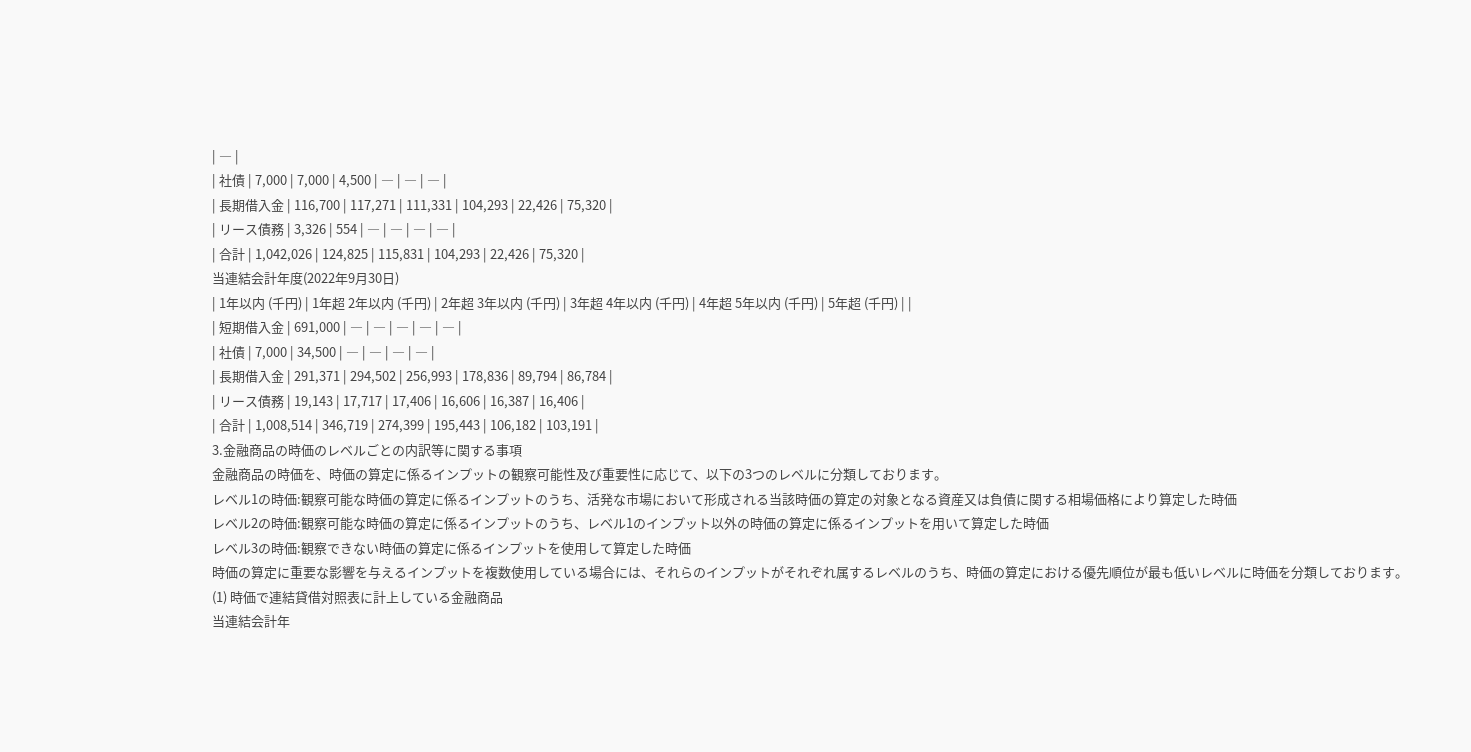| ― |
| 社債 | 7,000 | 7,000 | 4,500 | ― | ― | ― |
| 長期借入金 | 116,700 | 117,271 | 111,331 | 104,293 | 22,426 | 75,320 |
| リース債務 | 3,326 | 554 | ― | ― | ― | ― |
| 合計 | 1,042,026 | 124,825 | 115,831 | 104,293 | 22,426 | 75,320 |
当連結会計年度(2022年9月30日)
| 1年以内 (千円) | 1年超 2年以内 (千円) | 2年超 3年以内 (千円) | 3年超 4年以内 (千円) | 4年超 5年以内 (千円) | 5年超 (千円) | |
| 短期借入金 | 691,000 | ― | ― | ― | ― | ― |
| 社債 | 7,000 | 34,500 | ― | ― | ― | ― |
| 長期借入金 | 291,371 | 294,502 | 256,993 | 178,836 | 89,794 | 86,784 |
| リース債務 | 19,143 | 17,717 | 17,406 | 16,606 | 16,387 | 16,406 |
| 合計 | 1,008,514 | 346,719 | 274,399 | 195,443 | 106,182 | 103,191 |
3.金融商品の時価のレベルごとの内訳等に関する事項
金融商品の時価を、時価の算定に係るインプットの観察可能性及び重要性に応じて、以下の3つのレベルに分類しております。
レベル1の時価:観察可能な時価の算定に係るインプットのうち、活発な市場において形成される当該時価の算定の対象となる資産又は負債に関する相場価格により算定した時価
レベル2の時価:観察可能な時価の算定に係るインプットのうち、レベル1のインプット以外の時価の算定に係るインプットを用いて算定した時価
レベル3の時価:観察できない時価の算定に係るインプットを使用して算定した時価
時価の算定に重要な影響を与えるインプットを複数使用している場合には、それらのインプットがそれぞれ属するレベルのうち、時価の算定における優先順位が最も低いレベルに時価を分類しております。
(1) 時価で連結貸借対照表に計上している金融商品
当連結会計年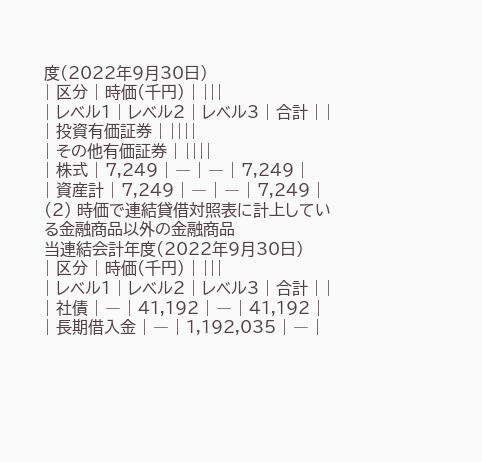度(2022年9月30日)
| 区分 | 時価(千円) | |||
| レベル1 | レベル2 | レベル3 | 合計 | |
| 投資有価証券 | ||||
| その他有価証券 | ||||
| 株式 | 7,249 | ― | ― | 7,249 |
| 資産計 | 7,249 | ― | ― | 7,249 |
(2) 時価で連結貸借対照表に計上している金融商品以外の金融商品
当連結会計年度(2022年9月30日)
| 区分 | 時価(千円) | |||
| レベル1 | レベル2 | レベル3 | 合計 | |
| 社債 | ― | 41,192 | ― | 41,192 |
| 長期借入金 | ― | 1,192,035 | ― |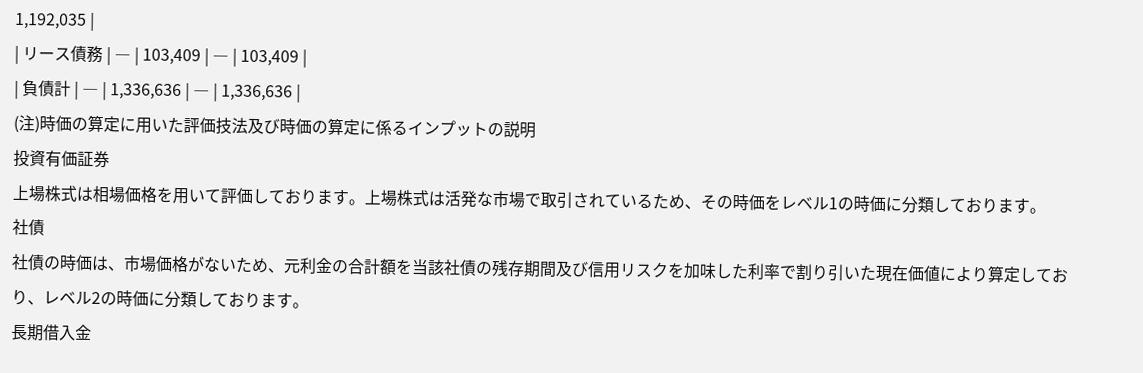1,192,035 |
| リース債務 | ― | 103,409 | ― | 103,409 |
| 負債計 | ― | 1,336,636 | ― | 1,336,636 |
(注)時価の算定に用いた評価技法及び時価の算定に係るインプットの説明
投資有価証券
上場株式は相場価格を用いて評価しております。上場株式は活発な市場で取引されているため、その時価をレベル1の時価に分類しております。
社債
社債の時価は、市場価格がないため、元利金の合計額を当該社債の残存期間及び信用リスクを加味した利率で割り引いた現在価値により算定しており、レベル2の時価に分類しております。
長期借入金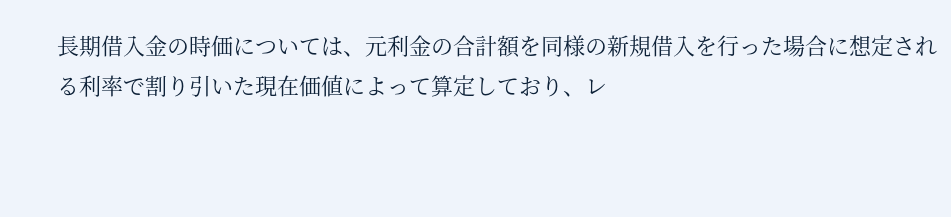長期借入金の時価については、元利金の合計額を同様の新規借入を行った場合に想定される利率で割り引いた現在価値によって算定しており、レ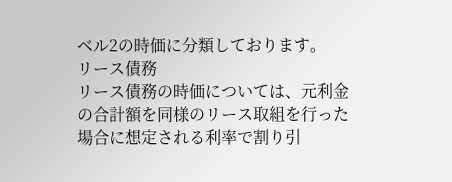ベル2の時価に分類しております。
リース債務
リース債務の時価については、元利金の合計額を同様のリース取組を行った場合に想定される利率で割り引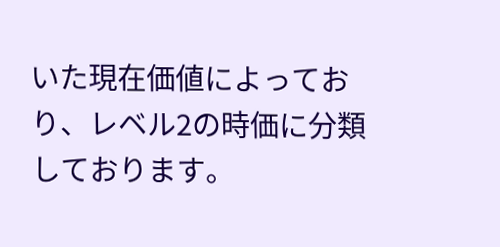いた現在価値によっており、レベル2の時価に分類しております。